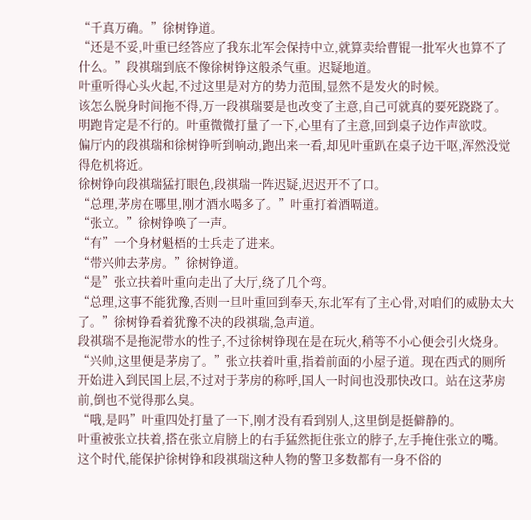“千真万确。”徐树铮道。
“还是不妥,叶重已经答应了我东北军会保持中立,就算卖给曹锟一批军火也算不了什么。”段祺瑞到底不像徐树铮这般杀气重。迟疑地道。
叶重听得心头火起,不过这里是对方的势力范围,显然不是发火的时候。
该怎么脱身时间拖不得,万一段祺瑞要是也改变了主意,自己可就真的要死跷跷了。
明跑肯定是不行的。叶重微微打量了一下,心里有了主意,回到桌子边作声欲哎。
偏厅内的段祺瑞和徐树铮听到响动,跑出来一看,却见叶重趴在桌子边干呕,浑然没觉得危机将近。
徐树铮向段祺瑞猛打眼色,段祺瑞一阵迟疑,迟迟开不了口。
“总理,茅房在哪里,刚才酒水喝多了。”叶重打着酒嗝道。
“张立。”徐树铮唤了一声。
“有”一个身材魁梧的士兵走了进来。
“带兴帅去茅房。”徐树铮道。
“是”张立扶着叶重向走出了大厅,绕了几个弯。
“总理,这事不能犹豫,否则一旦叶重回到奉天,东北军有了主心骨,对咱们的威胁太大了。”徐树铮看着犹豫不决的段祺瑞,急声道。
段祺瑞不是拖泥带水的性子,不过徐树铮现在是在玩火,稍等不小心便会引火烧身。
“兴帅,这里便是茅房了。”张立扶着叶重,指着前面的小屋子道。现在西式的厕所开始进入到民国上层,不过对于茅房的称呼,国人一时间也没那快改口。站在这茅房前,倒也不觉得那么臭。
“哦,是吗”叶重四处打量了一下,刚才没有看到别人,这里倒是挺僻静的。
叶重被张立扶着,搭在张立肩膀上的右手猛然扼住张立的脖子,左手掩住张立的嘴。
这个时代,能保护徐树铮和段祺瑞这种人物的警卫多数都有一身不俗的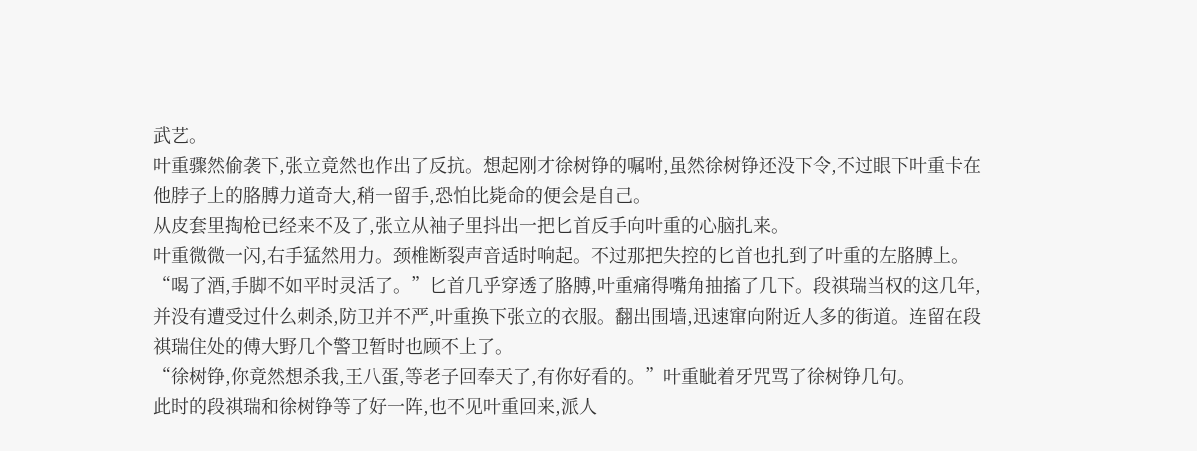武艺。
叶重骤然偷袭下,张立竟然也作出了反抗。想起刚才徐树铮的嘱咐,虽然徐树铮还没下令,不过眼下叶重卡在他脖子上的胳膊力道奇大,稍一留手,恐怕比毙命的便会是自己。
从皮套里掏枪已经来不及了,张立从袖子里抖出一把匕首反手向叶重的心脑扎来。
叶重微微一闪,右手猛然用力。颈椎断裂声音适时响起。不过那把失控的匕首也扎到了叶重的左胳膊上。
“喝了酒,手脚不如平时灵活了。”匕首几乎穿透了胳膊,叶重痛得嘴角抽搐了几下。段祺瑞当权的这几年,并没有遭受过什么刺杀,防卫并不严,叶重换下张立的衣服。翻出围墙,迅速窜向附近人多的街道。连留在段祺瑞住处的傅大野几个警卫暂时也顾不上了。
“徐树铮,你竟然想杀我,王八蛋,等老子回奉天了,有你好看的。”叶重眦着牙咒骂了徐树铮几句。
此时的段祺瑞和徐树铮等了好一阵,也不见叶重回来,派人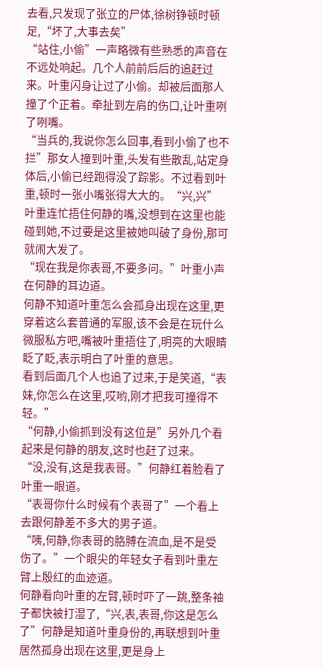去看,只发现了张立的尸体,徐树铮顿时顿足,“坏了,大事去矣”
“站住,小偷”一声略微有些熟悉的声音在不远处响起。几个人前前后后的追赶过来。叶重闪身让过了小偷。却被后面那人撞了个正着。牵扯到左肩的伤口,让叶重咧了咧嘴。
“当兵的,我说你怎么回事,看到小偷了也不拦”那女人撞到叶重,头发有些散乱,站定身体后,小偷已经跑得没了踪影。不过看到叶重,顿时一张小嘴张得大大的。“兴,兴”
叶重连忙捂住何静的嘴,没想到在这里也能碰到她,不过要是这里被她叫破了身份,那可就闹大发了。
“现在我是你表哥,不要多问。”叶重小声在何静的耳边道。
何静不知道叶重怎么会孤身出现在这里,更穿着这么套普通的军服,该不会是在玩什么微服私方吧,嘴被叶重捂住了,明亮的大眼睛眨了眨,表示明白了叶重的意思。
看到后面几个人也追了过来,于是笑道,“表妹,你怎么在这里,哎哟,刚才把我可撞得不轻。”
“何静,小偷抓到没有这位是”另外几个看起来是何静的朋友,这时也赶了过来。
“没,没有,这是我表哥。”何静红着脸看了叶重一眼道。
“表哥你什么时候有个表哥了”一个看上去跟何静差不多大的男子道。
“咦,何静,你表哥的胳膊在流血,是不是受伤了。”一个眼尖的年轻女子看到叶重左臂上殷红的血迹道。
何静看向叶重的左臂,顿时吓了一跳,整条袖子都快被打湿了,“兴,表,表哥,你这是怎么了”何静是知道叶重身份的,再联想到叶重居然孤身出现在这里,更是身上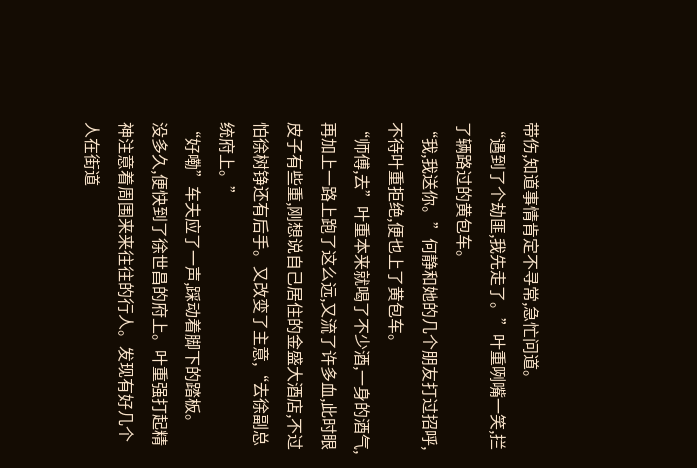带伤,知道事情肯定不寻常,急忙问道。
“遇到了个劫匪,我先走了。”叶重咧嘴一笑,拦了辆路过的黄包车。
“我,我送你。”何静和她的几个朋友打过招呼,不待叶重拒绝,便也上了黄包车。
“师傅,去”叶重本来就喝了不少酒,一身的酒气,再加上一路上跑了这么远,又流了许多血,此时眼皮子有些重,刚想说自己居住的金盛大酒店,不过怕徐树铮还有后手。又改变了主意,“去徐副总统府上。”
“好嘞”车夫应了一声,踩动着脚下的踏板。
没多久,便快到了徐世昌的府上。叶重强打起精神注意着周围来来往往的行人。发现有好几个人在街道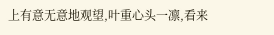上有意无意地观望,叶重心头一凛,看来